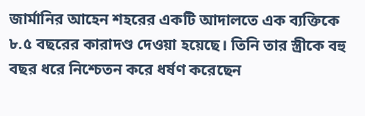জার্মানির আহেন শহরের একটি আদালতে এক ব্যক্তিকে ৮.৫ বছরের কারাদণ্ড দেওয়া হয়েছে। তিনি তার স্ত্রীকে বহু বছর ধরে নিশ্চেতন করে ধর্ষণ করেছেন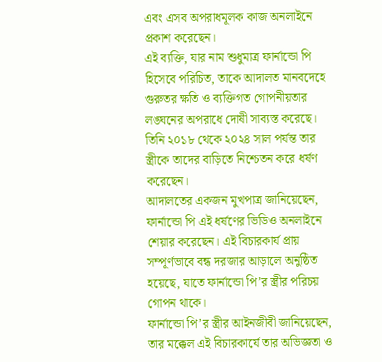এবং এসব অপরাধমূলক কাজ অনলাইনে প্রকাশ করেছেন।
এই ব্যক্তি, যার নাম শুধুমাত্র ফার্নান্ডো পি হিসেবে পরিচিত, তাকে আদালত মানবদেহে গুরুতর ক্ষতি ও ব্যক্তিগত গোপনীয়তার লঙ্ঘনের অপরাধে দোষী সাব্যস্ত করেছে। তিনি ২০১৮ থেকে ২০২৪ সাল পর্যন্ত তার স্ত্রীকে তাদের বাড়িতে নিশ্চেতন করে ধর্ষণ করেছেন।
আদালতের একজন মুখপাত্র জানিয়েছেন, ফার্নান্ডো পি এই ধর্ষণের ভিডিও অনলাইনে শেয়ার করেছেন। এই বিচারকার্য প্রায় সম্পূর্ণভাবে বন্ধ দরজার আড়ালে অনুষ্ঠিত হয়েছে, যাতে ফার্নান্ডো পি’র স্ত্রীর পরিচয় গোপন থাকে।
ফার্নান্ডো পি’র স্ত্রীর আইনজীবী জানিয়েছেন, তার মক্কেল এই বিচারকার্যে তার অভিজ্ঞতা ও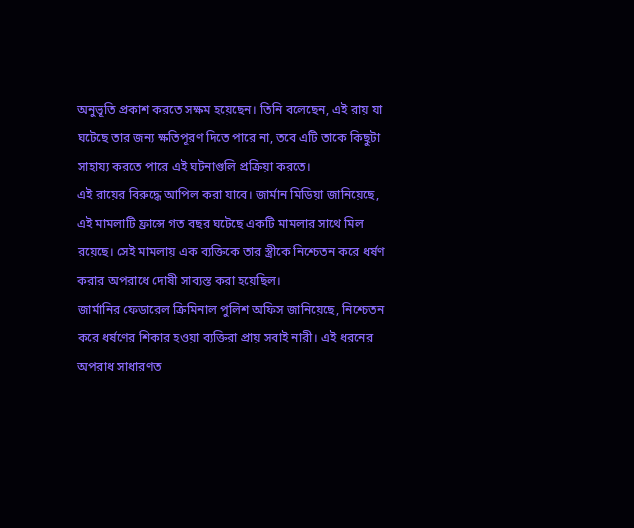অনুভূতি প্রকাশ করতে সক্ষম হয়েছেন। তিনি বলেছেন, এই রায় যা ঘটেছে তার জন্য ক্ষতিপূরণ দিতে পারে না, তবে এটি তাকে কিছুটা সাহায্য করতে পারে এই ঘটনাগুলি প্রক্রিয়া করতে।
এই রায়ের বিরুদ্ধে আপিল করা যাবে। জার্মান মিডিয়া জানিয়েছে, এই মামলাটি ফ্রান্সে গত বছর ঘটেছে একটি মামলার সাথে মিল রয়েছে। সেই মামলায় এক ব্যক্তিকে তার স্ত্রীকে নিশ্চেতন করে ধর্ষণ করার অপরাধে দোষী সাব্যস্ত করা হয়েছিল।
জার্মানির ফেডারেল ক্রিমিনাল পুলিশ অফিস জানিয়েছে, নিশ্চেতন করে ধর্ষণের শিকার হওয়া ব্যক্তিরা প্রায় সবাই নারী। এই ধরনের অপরাধ সাধারণত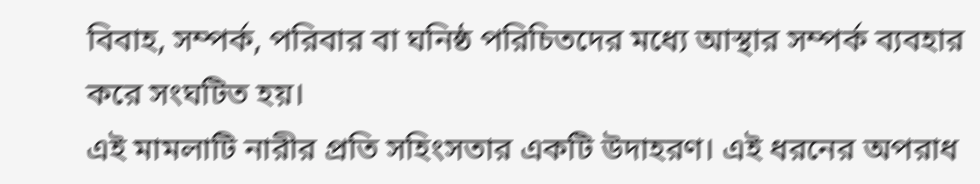বিবাহ, সম্পর্ক, পরিবার বা ঘনিষ্ঠ পরিচিতদের মধ্যে আস্থার সম্পর্ক ব্যবহার করে সংঘটিত হয়।
এই মামলাটি নারীর প্রতি সহিংসতার একটি উদাহরণ। এই ধরনের অপরাধ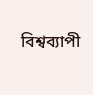বিশ্বব্যাপী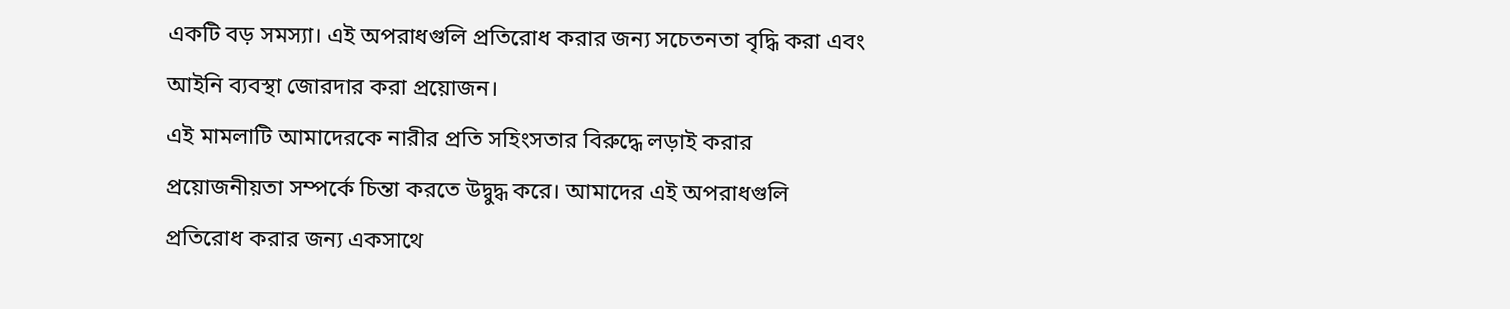একটি বড় সমস্যা। এই অপরাধগুলি প্রতিরোধ করার জন্য সচেতনতা বৃদ্ধি করা এবং আইনি ব্যবস্থা জোরদার করা প্রয়োজন।
এই মামলাটি আমাদেরকে নারীর প্রতি সহিংসতার বিরুদ্ধে লড়াই করার প্রয়োজনীয়তা সম্পর্কে চিন্তা করতে উদ্বুদ্ধ করে। আমাদের এই অপরাধগুলি প্রতিরোধ করার জন্য একসাথে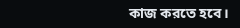কাজ করতে হবে।